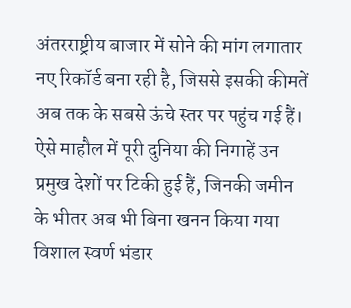अंतरराष्ट्रीय बाजार में सोने की मांग लगातार नए रिकॉर्ड बना रही है, जिससे इसकी कीमतें अब तक के सबसे ऊंचे स्तर पर पहुंच गई हैं। ऐसे माहौल में पूरी दुनिया की निगाहें उन प्रमुख देशों पर टिकी हुई हैं, जिनकी जमीन के भीतर अब भी बिना खनन किया गया विशाल स्वर्ण भंडार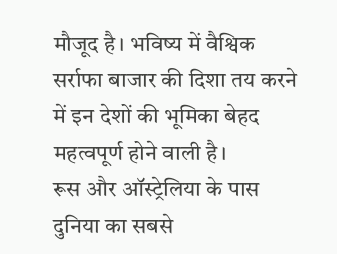मौजूद है। भविष्य में वैश्विक सर्राफा बाजार की दिशा तय करने में इन देशों की भूमिका बेहद महत्वपूर्ण होने वाली है।
रूस और ऑस्ट्रेलिया के पास दुनिया का सबसे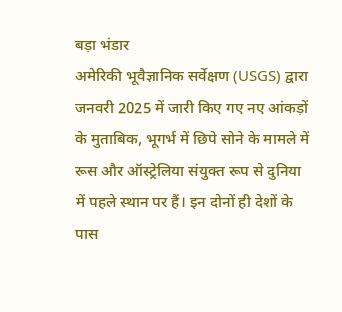बड़ा भंडार
अमेरिकी भूवैज्ञानिक सर्वेक्षण (USGS) द्वारा जनवरी 2025 में जारी किए गए नए आंकड़ों के मुताबिक, भूगर्भ में छिपे सोने के मामले में रूस और ऑस्ट्रेलिया संयुक्त रूप से दुनिया में पहले स्थान पर हैं। इन दोनों ही देशों के पास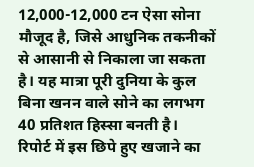12,000-12,000 टन ऐसा सोना मौजूद है, जिसे आधुनिक तकनीकों से आसानी से निकाला जा सकता है। यह मात्रा पूरी दुनिया के कुल बिना खनन वाले सोने का लगभग 40 प्रतिशत हिस्सा बनती है।
रिपोर्ट में इस छिपे हुए खजाने का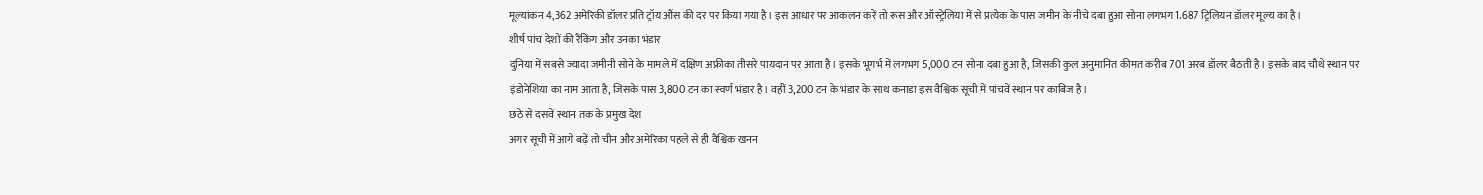मूल्यांकन 4,362 अमेरिकी डॉलर प्रति ट्रॉय औंस की दर पर किया गया है। इस आधार पर आकलन करें तो रूस और ऑस्ट्रेलिया में से प्रत्येक के पास जमीन के नीचे दबा हुआ सोना लगभग 1.687 ट्रिलियन डॉलर मूल्य का है।
शीर्ष पांच देशों की रैंकिंग और उनका भंडार
दुनिया में सबसे ज्यादा जमीनी सोने के मामले में दक्षिण अफ्रीका तीसरे पायदान पर आता है। इसके भूगर्भ में लगभग 5,000 टन सोना दबा हुआ है, जिसकी कुल अनुमानित कीमत करीब 701 अरब डॉलर बैठती है। इसके बाद चौथे स्थान पर इंडोनेशिया का नाम आता है, जिसके पास 3,800 टन का स्वर्ण भंडार है। वहीं 3,200 टन के भंडार के साथ कनाडा इस वैश्विक सूची में पांचवें स्थान पर काबिज है।
छठे से दसवें स्थान तक के प्रमुख देश
अगर सूची में आगे बढ़ें तो चीन और अमेरिका पहले से ही वैश्विक खनन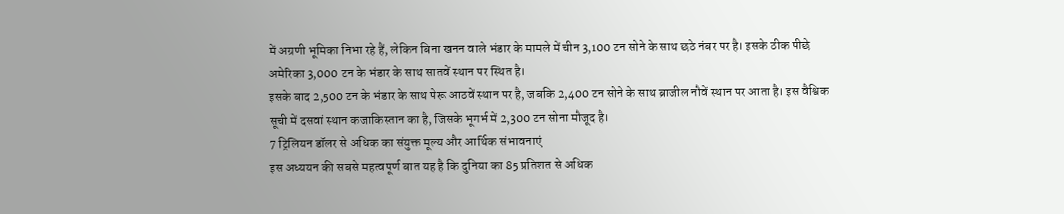में अग्रणी भूमिका निभा रहे हैं, लेकिन बिना खनन वाले भंडार के मामले में चीन 3,100 टन सोने के साथ छठे नंबर पर है। इसके ठीक पीछे अमेरिका 3,000 टन के भंडार के साथ सातवें स्थान पर स्थित है।
इसके बाद 2,500 टन के भंडार के साथ पेरू आठवें स्थान पर है, जबकि 2,400 टन सोने के साथ ब्राजील नौवें स्थान पर आता है। इस वैश्विक सूची में दसवां स्थान कजाकिस्तान का है, जिसके भूगर्भ में 2,300 टन सोना मौजूद है।
7 ट्रिलियन डॉलर से अधिक का संयुक्त मूल्य और आर्थिक संभावनाएं
इस अध्ययन की सबसे महत्वपूर्ण बात यह है कि दुनिया का 85 प्रतिशत से अधिक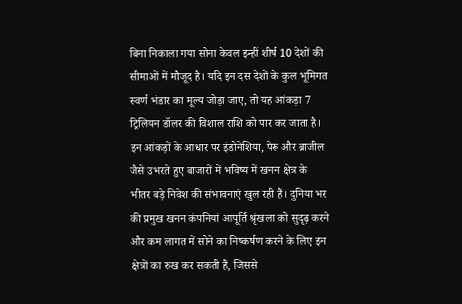बिना निकाला गया सोना केवल इन्हीं शीर्ष 10 देशों की सीमाओं में मौजूद है। यदि इन दस देशों के कुल भूमिगत स्वर्ण भंडार का मूल्य जोड़ा जाए, तो यह आंकड़ा 7 ट्रिलियन डॉलर की विशाल राशि को पार कर जाता है।
इन आंकड़ों के आधार पर इंडोनेशिया, पेरू और ब्राजील जैसे उभरते हुए बाजारों में भविष्य में खनन क्षेत्र के भीतर बड़े निवेश की संभावनाएं खुल रही हैं। दुनिया भर की प्रमुख खनन कंपनियां आपूर्ति श्रृंखला को सुदृढ़ करने और कम लागत में सोने का निष्कर्षण करने के लिए इन क्षेत्रों का रुख कर सकती हैं, जिससे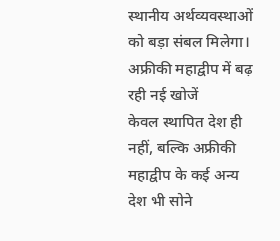स्थानीय अर्थव्यवस्थाओं को बड़ा संबल मिलेगा।
अफ्रीकी महाद्वीप में बढ़ रही नई खोजें
केवल स्थापित देश ही नहीं, बल्कि अफ्रीकी महाद्वीप के कई अन्य देश भी सोने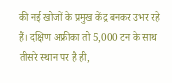की नई खोजों के प्रमुख केंद्र बनकर उभर रहे हैं। दक्षिण अफ्रीका तो 5,000 टन के साथ तीसरे स्थान पर है ही,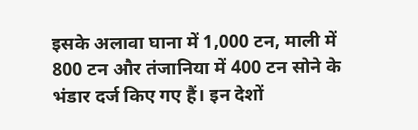इसके अलावा घाना में 1,000 टन, माली में 800 टन और तंजानिया में 400 टन सोने के भंडार दर्ज किए गए हैं। इन देशों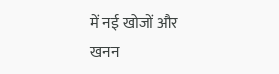में नई खोजों और खनन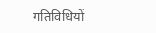गतिविधियों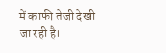में काफी तेजी देखी जा रही है।